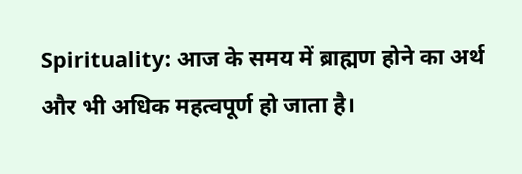Spirituality: आज के समय में ब्राह्मण होने का अर्थ और भी अधिक महत्वपूर्ण हो जाता है।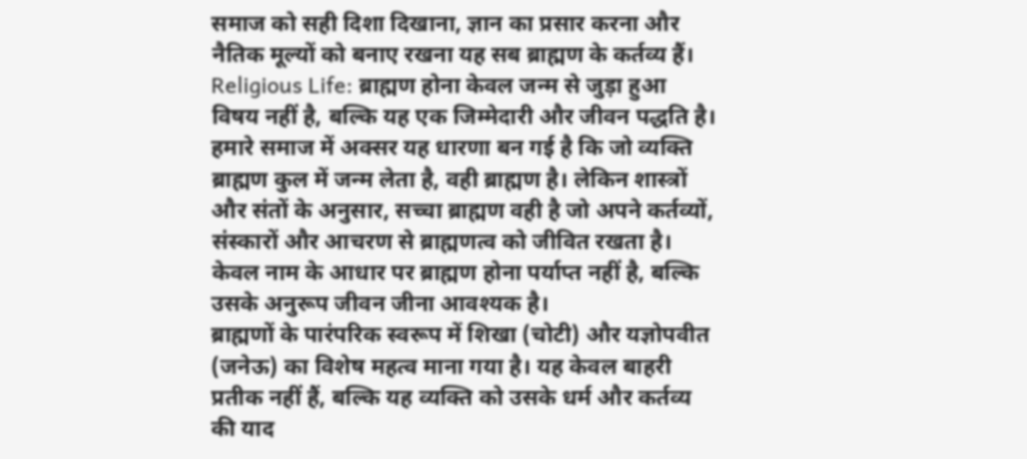समाज को सही दिशा दिखाना, ज्ञान का प्रसार करना और नैतिक मूल्यों को बनाए रखना यह सब ब्राह्मण के कर्तव्य हैं।
Religious Life: ब्राह्मण होना केवल जन्म से जुड़ा हुआ विषय नहीं है, बल्कि यह एक जिम्मेदारी और जीवन पद्धति है। हमारे समाज में अक्सर यह धारणा बन गई है कि जो व्यक्ति ब्राह्मण कुल में जन्म लेता है, वही ब्राह्मण है। लेकिन शास्त्रों और संतों के अनुसार, सच्चा ब्राह्मण वही है जो अपने कर्तव्यों, संस्कारों और आचरण से ब्राह्मणत्व को जीवित रखता है। केवल नाम के आधार पर ब्राह्मण होना पर्याप्त नहीं है, बल्कि उसके अनुरूप जीवन जीना आवश्यक है।
ब्राह्मणों के पारंपरिक स्वरूप में शिखा (चोटी) और यज्ञोपवीत (जनेऊ) का विशेष महत्व माना गया है। यह केवल बाहरी प्रतीक नहीं हैं, बल्कि यह व्यक्ति को उसके धर्म और कर्तव्य की याद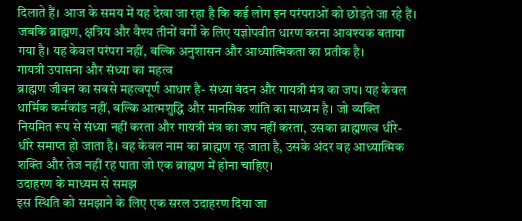दिलाते हैं। आज के समय में यह देखा जा रहा है कि कई लोग इन परंपराओं को छोड़ते जा रहे हैं। जबकि ब्राह्मण, क्षत्रिय और वैश्य तीनों वर्गों के लिए यज्ञोपवीत धारण करना आवश्यक बताया गया है। यह केवल परंपरा नहीं, बल्कि अनुशासन और आध्यात्मिकता का प्रतीक है।
गायत्री उपासना और संध्या का महत्व
ब्राह्मण जीवन का सबसे महत्वपूर्ण आधार है- संध्या वंदन और गायत्री मंत्र का जप। यह केवल धार्मिक कर्मकांड नहीं, बल्कि आत्मशुद्धि और मानसिक शांति का माध्यम है। जो व्यक्ति नियमित रूप से संध्या नहीं करता और गायत्री मंत्र का जप नहीं करता, उसका ब्राह्मणत्व धीरे-धीरे समाप्त हो जाता है। वह केवल नाम का ब्राह्मण रह जाता है, उसके अंदर वह आध्यात्मिक शक्ति और तेज नहीं रह पाता जो एक ब्राह्मण में होना चाहिए।
उदाहरण के माध्यम से समझ
इस स्थिति को समझाने के लिए एक सरल उदाहरण दिया जा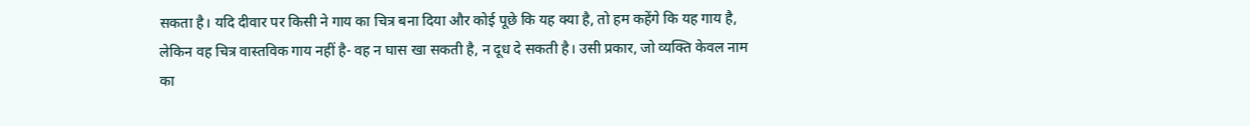सकता है। यदि दीवार पर किसी ने गाय का चित्र बना दिया और कोई पूछे कि यह क्या है, तो हम कहेंगे कि यह गाय है, लेकिन वह चित्र वास्तविक गाय नहीं है- वह न घास खा सकती है, न दूध दे सकती है। उसी प्रकार, जो व्यक्ति केवल नाम का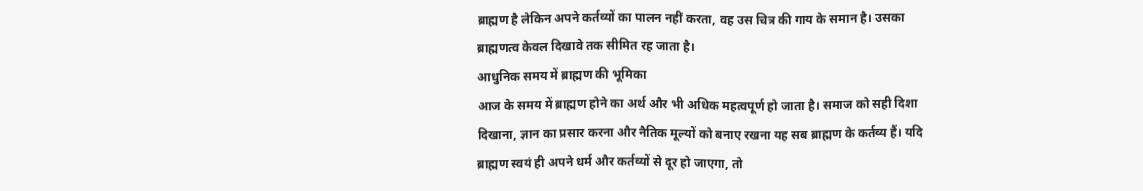ब्राह्मण है लेकिन अपने कर्तव्यों का पालन नहीं करता, वह उस चित्र की गाय के समान है। उसका ब्राह्मणत्व केवल दिखावे तक सीमित रह जाता है।
आधुनिक समय में ब्राह्मण की भूमिका
आज के समय में ब्राह्मण होने का अर्थ और भी अधिक महत्वपूर्ण हो जाता है। समाज को सही दिशा दिखाना, ज्ञान का प्रसार करना और नैतिक मूल्यों को बनाए रखना यह सब ब्राह्मण के कर्तव्य हैं। यदि ब्राह्मण स्वयं ही अपने धर्म और कर्तव्यों से दूर हो जाएगा, तो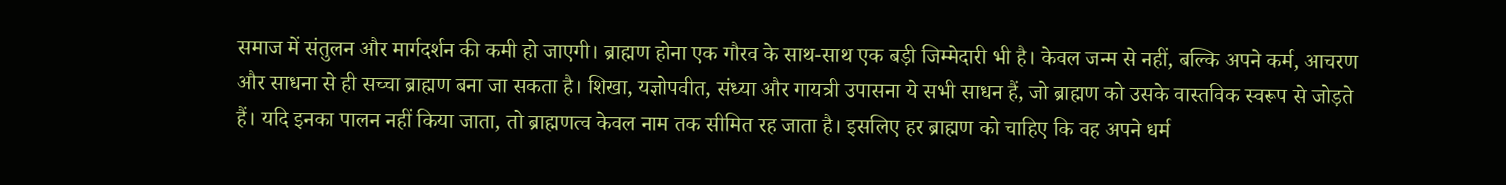समाज में संतुलन और मार्गदर्शन की कमी हो जाएगी। ब्राह्मण होना एक गौरव के साथ-साथ एक बड़ी जिम्मेदारी भी है। केवल जन्म से नहीं, बल्कि अपने कर्म, आचरण और साधना से ही सच्चा ब्राह्मण बना जा सकता है। शिखा, यज्ञोपवीत, संध्या और गायत्री उपासना ये सभी साधन हैं, जो ब्राह्मण को उसके वास्तविक स्वरूप से जोड़ते हैं। यदि इनका पालन नहीं किया जाता, तो ब्राह्मणत्व केवल नाम तक सीमित रह जाता है। इसलिए हर ब्राह्मण को चाहिए कि वह अपने धर्म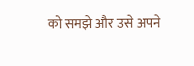को समझे और उसे अपने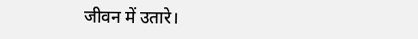जीवन में उतारे।